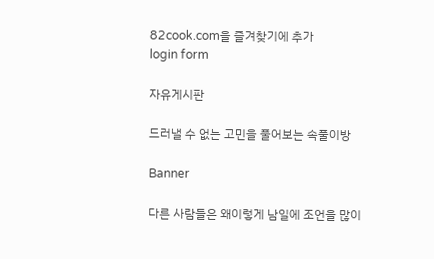82cook.com을 즐겨찾기에 추가
login form

자유게시판

드러낼 수 없는 고민을 풀어보는 속풀이방

Banner

다른 사람들은 왜이렇게 남일에 조언을 많이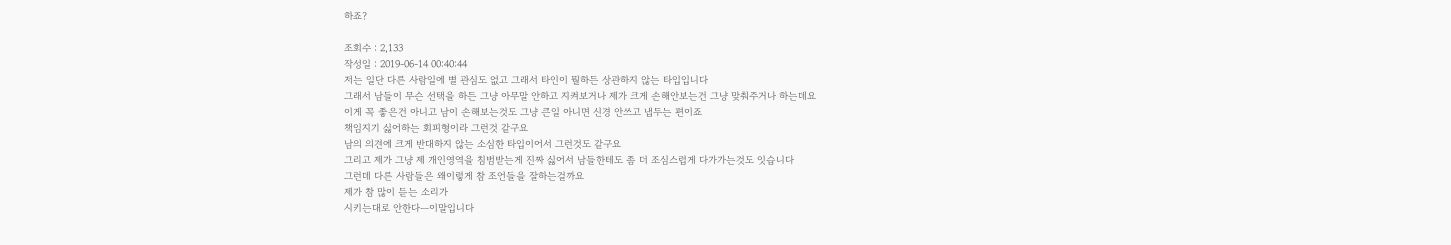하죠?

조회수 : 2,133
작성일 : 2019-06-14 00:40:44
저는 일단 다른 사람일에 별 관심도 없고 그래서 타인이 뭘하든 상관하지 않는 타입입니다
그래서 남들이 무슨 선택을 하든 그냥 아무말 안하고 지켜보거나 제가 크게 손해안보는건 그냥 맞춰주거나 하는데요
이게 꼭 좋은건 아니고 남이 손해보는것도 그냥 큰일 아니면 신경 안쓰고 냅두는 편이죠
책임지기 싫어하는 회피형이라 그런것 같구요
남의 의견에 크게 반대하지 않는 소심한 타입이어서 그런것도 같구요
그리고 제가 그냥 제 개인영역을 침범받는게 진짜 싫어서 남들한테도 좀 더 조심스럽게 다가가는것도 잇습니다
그런데 다른 사람들은 왜이렇게 참 조언들을 잘하는걸까요
제가 참 많이 듣는 소리가
시키는대로 안한다ㅡ이말입니다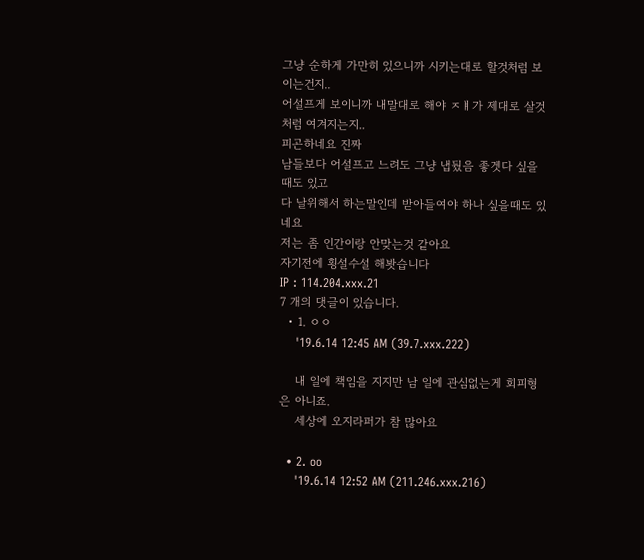그냥 순하게 가만히 있으니까 시키는대로 할것처럼 보이는건지..
어설프게 보이니까 내말대로 해야 ㅈㅒ가 제대로 살것처럼 여겨지는지..
피곤하네요 진짜
남들보다 어설프고 느려도 그냥 냅뒀음 좋겟다 싶을때도 있고
다 날위해서 하는말인데 받아들여야 하나 싶을때도 있네요
저는 좀 인간이랑 안맞는것 같아요
자기전에 횡설수설 해봣습니다
IP : 114.204.xxx.21
7 개의 댓글이 있습니다.
  • 1. ㅇㅇ
    '19.6.14 12:45 AM (39.7.xxx.222)

    내 일에 책임을 지지만 남 일에 관심없는게 회피형은 아니죠.
    세상에 오지라퍼가 참 많아요

  • 2. oo
    '19.6.14 12:52 AM (211.246.xxx.216)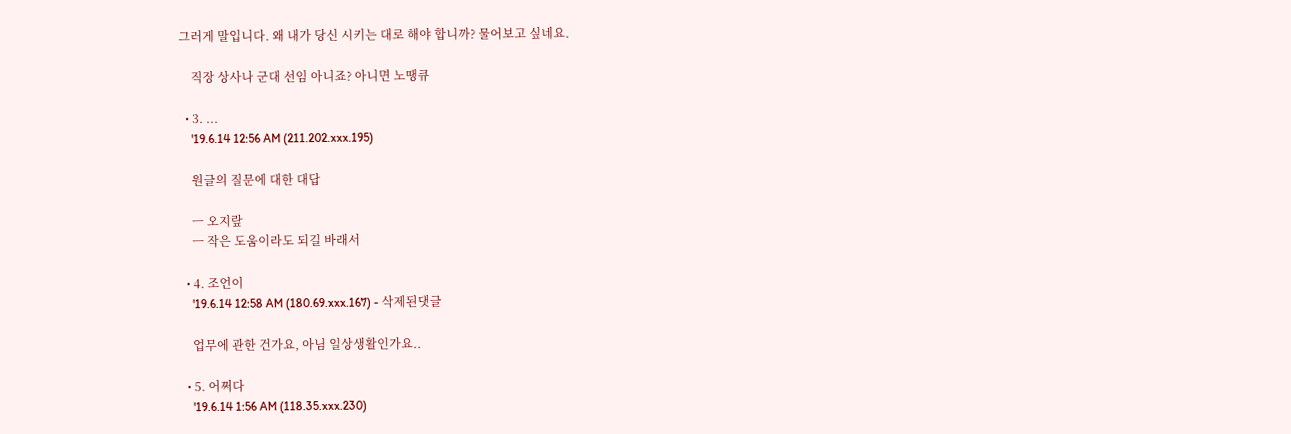그러게 말입니다. 왜 내가 당신 시키는 대로 해야 합니까? 물어보고 싶네요.

    직장 상사나 군대 선임 아니죠? 아니면 노땡큐

  • 3. ...
    '19.6.14 12:56 AM (211.202.xxx.195)

    원글의 질문에 대한 대답

    ㅡ 오지랖
    ㅡ 작은 도움이라도 되길 바래서

  • 4. 조언이
    '19.6.14 12:58 AM (180.69.xxx.167) - 삭제된댓글

    업무에 관한 건가요, 아님 일상생활인가요..

  • 5. 어쩌다
    '19.6.14 1:56 AM (118.35.xxx.230)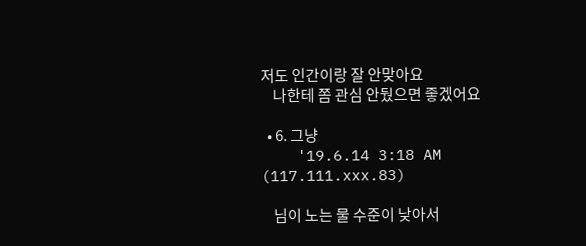저도 인간이랑 잘 안맞아요
    나한테 쫌 관심 안뒀으면 좋겠어요

  • 6. 그냥
    '19.6.14 3:18 AM (117.111.xxx.83)

    님이 노는 물 수준이 낮아서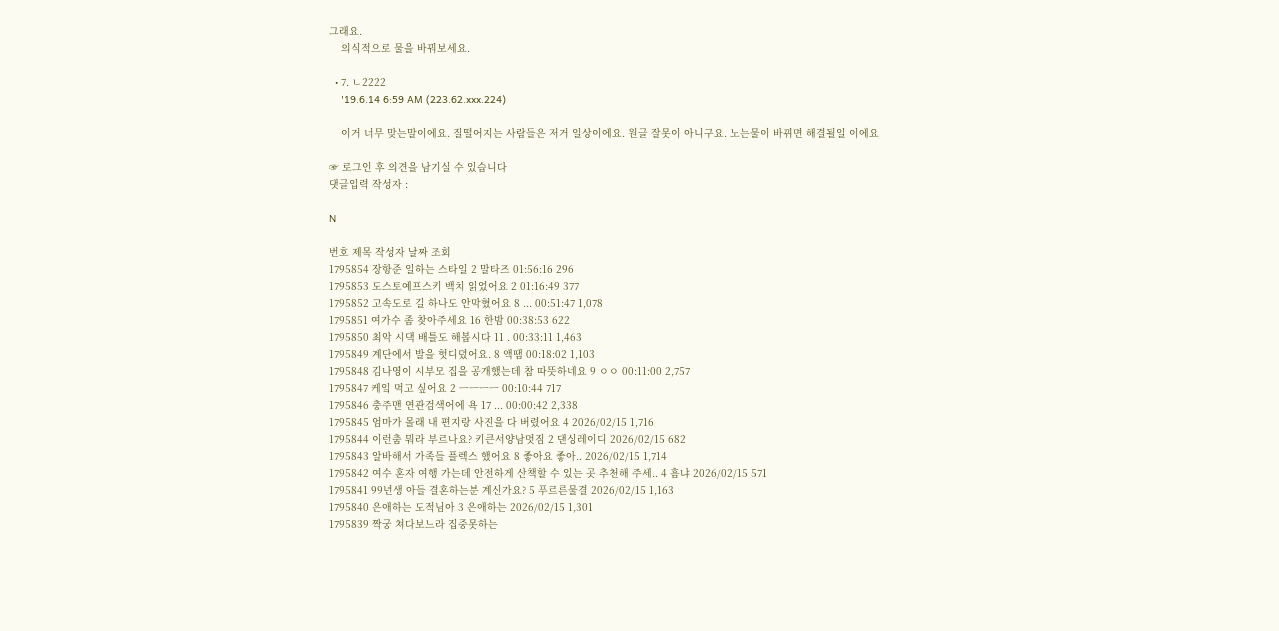그래요.
    의식적으로 물을 바꿔보세요.

  • 7. ㄴ2222
    '19.6.14 6:59 AM (223.62.xxx.224)

    이거 너무 맞는말이에요. 질떨어지는 사람들은 저거 일상이에요. 원글 잘못이 아니구요. 노는물이 바뀌면 해결될일 이에요

☞ 로그인 후 의견을 남기실 수 있습니다
댓글입력 작성자 :

N

번호 제목 작성자 날짜 조회
1795854 장항준 일하는 스타일 2 말타즈 01:56:16 296
1795853 도스토예프스키 백치 읽었어요 2 01:16:49 377
1795852 고속도로 길 하나도 안막혔어요 8 ... 00:51:47 1,078
1795851 여가수 좀 찾아주세요 16 한밤 00:38:53 622
1795850 최악 시댁 배틀도 해봅시다 11 . 00:33:11 1,463
1795849 계단에서 발을 헛디뎠어요. 8 액땜 00:18:02 1,103
1795848 김나영이 시부모 집을 공개했는데 참 따뜻하네요 9 ㅇㅇ 00:11:00 2,757
1795847 케잌 먹고 싶어요 2 ㅡㅡㅡㅡ 00:10:44 717
1795846 충주맨 연관검색어에 욕 17 ... 00:00:42 2,338
1795845 엄마가 몰래 내 편지랑 사진을 다 버렸어요 4 2026/02/15 1,716
1795844 이런춤 뭐라 부르나요? 키큰서양남멋짐 2 댄싱레이디 2026/02/15 682
1795843 알바해서 가족들 플렉스 했어요 8 좋아요 좋아.. 2026/02/15 1,714
1795842 여수 혼자 여행 가는데 안전하게 산책할 수 있는 곳 추천해 주세.. 4 흠냐 2026/02/15 571
1795841 99년생 아들 결혼하는분 계신가요? 5 푸르른물결 2026/02/15 1,163
1795840 은애하는 도적님아 3 은애하는 2026/02/15 1,301
1795839 짝궁 쳐다보느라 집중못하는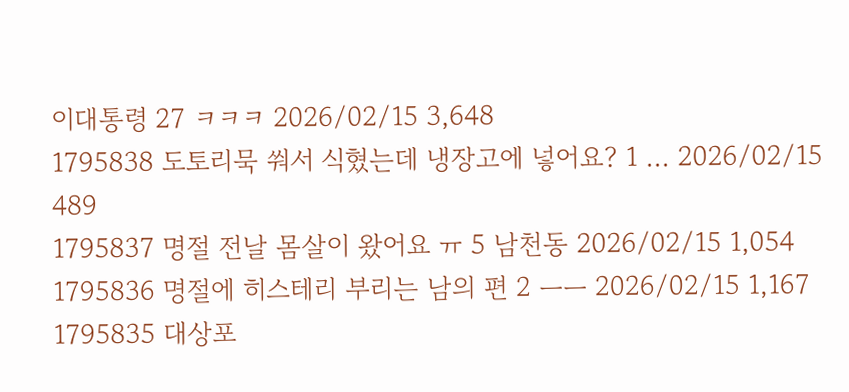이대통령 27 ㅋㅋㅋ 2026/02/15 3,648
1795838 도토리묵 쒀서 식혔는데 냉장고에 넣어요? 1 ... 2026/02/15 489
1795837 명절 전날 몸살이 왔어요 ㅠ 5 남천동 2026/02/15 1,054
1795836 명절에 히스테리 부리는 남의 편 2 ㅡㅡ 2026/02/15 1,167
1795835 대상포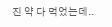진 약 다 먹었는데..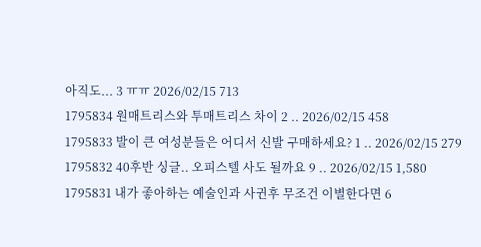아직도... 3 ㅠㅠ 2026/02/15 713
1795834 원매트리스와 투매트리스 차이 2 .. 2026/02/15 458
1795833 발이 큰 여성분들은 어디서 신발 구매하세요? 1 .. 2026/02/15 279
1795832 40후반 싱글.. 오피스텔 사도 될까요 9 .. 2026/02/15 1,580
1795831 내가 좋아하는 예술인과 사귄후 무조건 이별한다면 6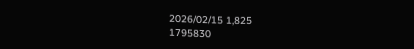2026/02/15 1,825
1795830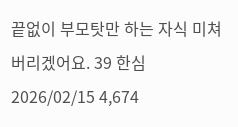끝없이 부모탓만 하는 자식 미쳐버리겠어요. 39 한심 2026/02/15 4,674